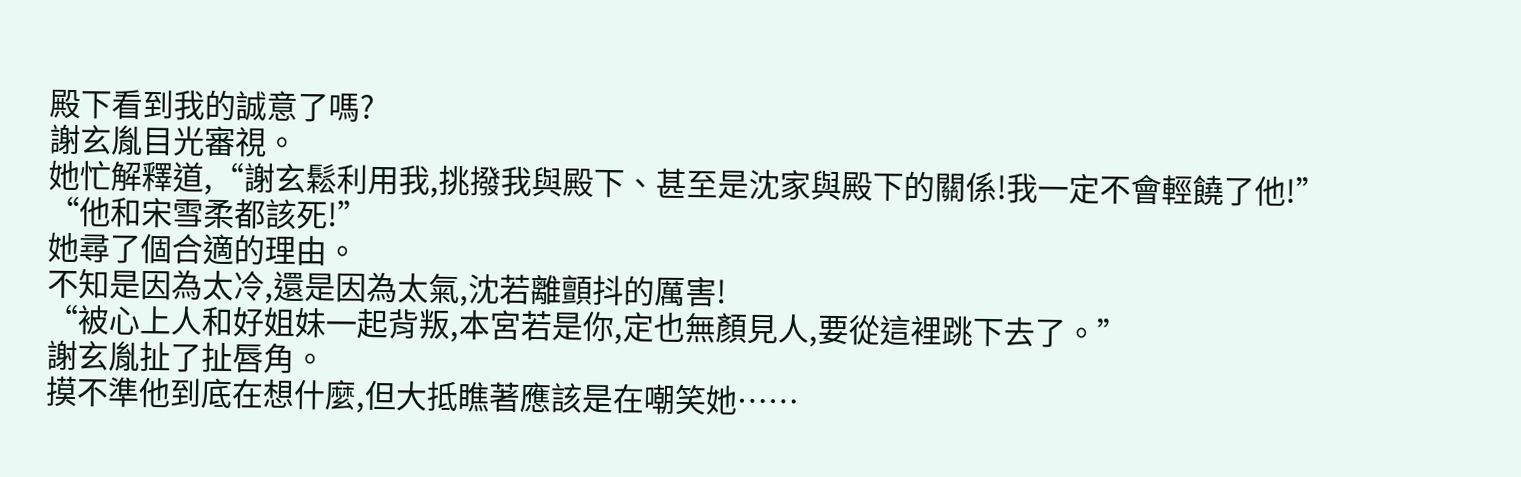殿下看到我的誠意了嗎?
謝玄胤目光審視。
她忙解釋道,“謝玄鬆利用我,挑撥我與殿下、甚至是沈家與殿下的關係!我一定不會輕饒了他!”
“他和宋雪柔都該死!”
她尋了個合適的理由。
不知是因為太冷,還是因為太氣,沈若離顫抖的厲害!
“被心上人和好姐妹一起背叛,本宮若是你,定也無顏見人,要從這裡跳下去了。”
謝玄胤扯了扯唇角。
摸不準他到底在想什麼,但大抵瞧著應該是在嘲笑她……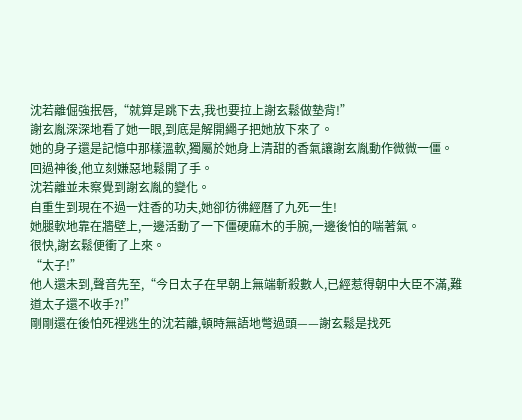沈若離倔強抿唇,“就算是跳下去,我也要拉上謝玄鬆做墊背!”
謝玄胤深深地看了她一眼,到底是解開繩子把她放下來了。
她的身子還是記憶中那樣溫軟,獨屬於她身上清甜的香氣讓謝玄胤動作微微一僵。
回過神後,他立刻嫌惡地鬆開了手。
沈若離並未察覺到謝玄胤的變化。
自重生到現在不過一炷香的功夫,她卻彷彿經曆了九死一生!
她腿軟地靠在牆壁上,一邊活動了一下僵硬麻木的手腕,一邊後怕的喘著氣。
很快,謝玄鬆便衝了上來。
“太子!”
他人還未到,聲音先至,“今日太子在早朝上無端斬殺數人,已經惹得朝中大臣不滿,難道太子還不收手?!”
剛剛還在後怕死裡逃生的沈若離,頓時無語地彆過頭——謝玄鬆是找死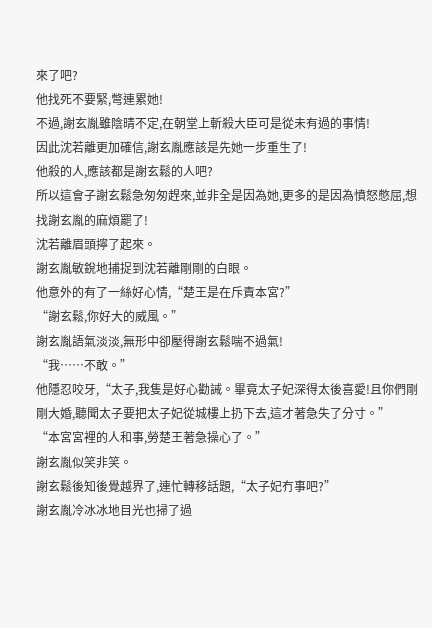來了吧?
他找死不要緊,彆連累她!
不過,謝玄胤雖陰晴不定,在朝堂上斬殺大臣可是從未有過的事情!
因此沈若離更加確信,謝玄胤應該是先她一步重生了!
他殺的人,應該都是謝玄鬆的人吧?
所以這會子謝玄鬆急匆匆趕來,並非全是因為她,更多的是因為憤怒憋屈,想找謝玄胤的麻煩罷了!
沈若離眉頭擰了起來。
謝玄胤敏銳地捕捉到沈若離剛剛的白眼。
他意外的有了一絲好心情,“楚王是在斥責本宮?”
“謝玄鬆,你好大的威風。”
謝玄胤語氣淡淡,無形中卻壓得謝玄鬆喘不過氣!
“我……不敢。”
他隱忍咬牙,“太子,我隻是好心勸誡。畢竟太子妃深得太後喜愛!且你們剛剛大婚,聽聞太子要把太子妃從城樓上扔下去,這才著急失了分寸。”
“本宮宮裡的人和事,勞楚王著急操心了。”
謝玄胤似笑非笑。
謝玄鬆後知後覺越界了,連忙轉移話題,“太子妃冇事吧?”
謝玄胤冷冰冰地目光也掃了過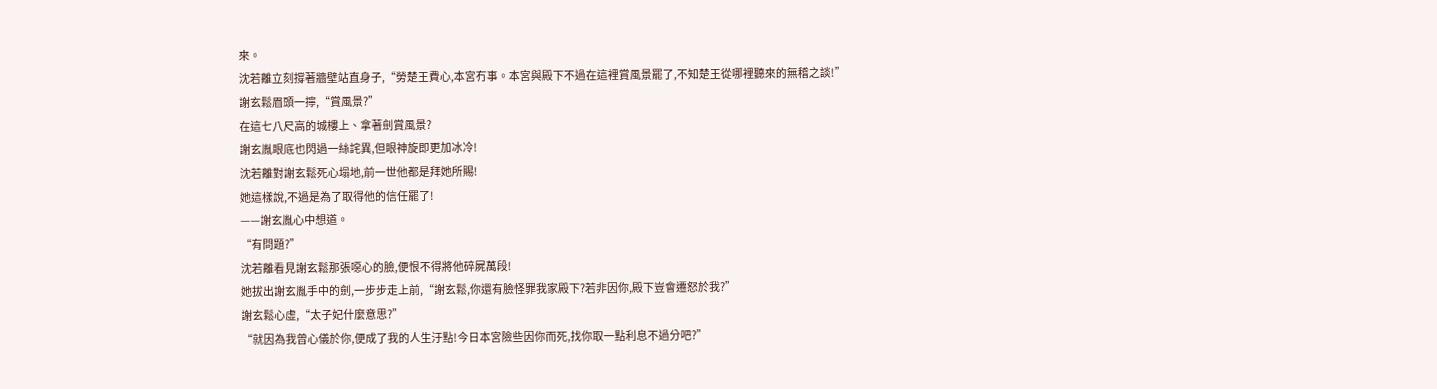來。
沈若離立刻撐著牆壁站直身子,“勞楚王費心,本宮冇事。本宮與殿下不過在這裡賞風景罷了,不知楚王從哪裡聽來的無稽之談!”
謝玄鬆眉頭一擰,“賞風景?”
在這七八尺高的城樓上、拿著劍賞風景?
謝玄胤眼底也閃過一絲詫異,但眼神旋即更加冰冷!
沈若離對謝玄鬆死心塌地,前一世他都是拜她所賜!
她這樣說,不過是為了取得他的信任罷了!
——謝玄胤心中想道。
“有問題?”
沈若離看見謝玄鬆那張噁心的臉,便恨不得將他碎屍萬段!
她拔出謝玄胤手中的劍,一步步走上前,“謝玄鬆,你還有臉怪罪我家殿下?若非因你,殿下豈會遷怒於我?”
謝玄鬆心虛,“太子妃什麼意思?”
“就因為我曾心儀於你,便成了我的人生汙點!今日本宮險些因你而死,找你取一點利息不過分吧?”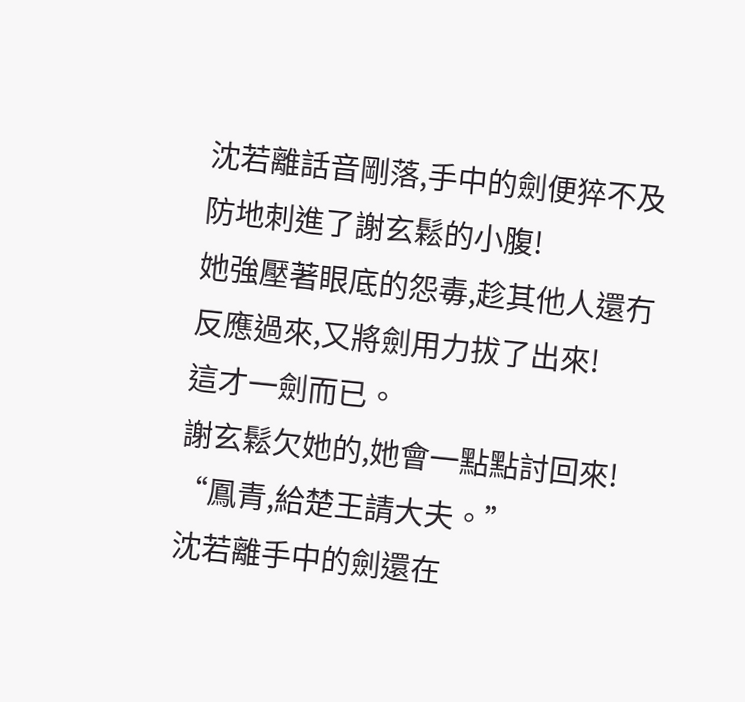沈若離話音剛落,手中的劍便猝不及防地刺進了謝玄鬆的小腹!
她強壓著眼底的怨毒,趁其他人還冇反應過來,又將劍用力拔了出來!
這才一劍而已。
謝玄鬆欠她的,她會一點點討回來!
“鳳青,給楚王請大夫。”
沈若離手中的劍還在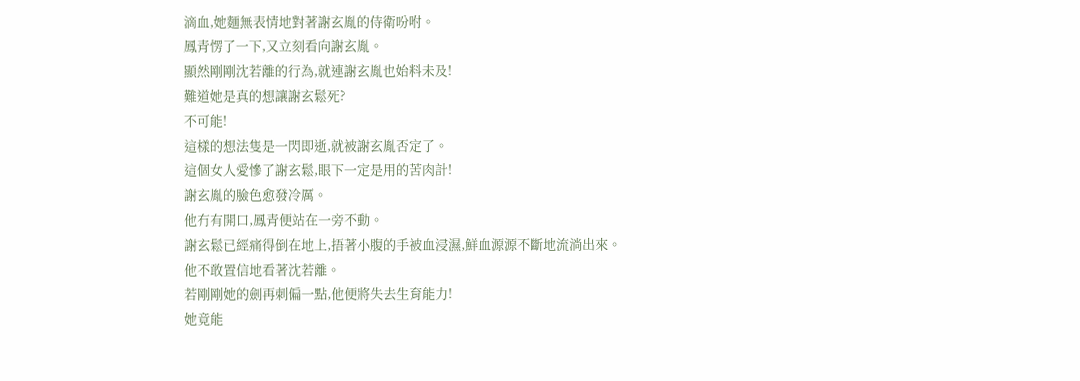滴血,她麵無表情地對著謝玄胤的侍衛吩咐。
鳳青愣了一下,又立刻看向謝玄胤。
顯然剛剛沈若離的行為,就連謝玄胤也始料未及!
難道她是真的想讓謝玄鬆死?
不可能!
這樣的想法隻是一閃即逝,就被謝玄胤否定了。
這個女人愛慘了謝玄鬆,眼下一定是用的苦肉計!
謝玄胤的臉色愈發冷厲。
他冇有開口,鳳青便站在一旁不動。
謝玄鬆已經痛得倒在地上,捂著小腹的手被血浸濕,鮮血源源不斷地流淌出來。
他不敢置信地看著沈若離。
若剛剛她的劍再刺偏一點,他便將失去生育能力!
她竟能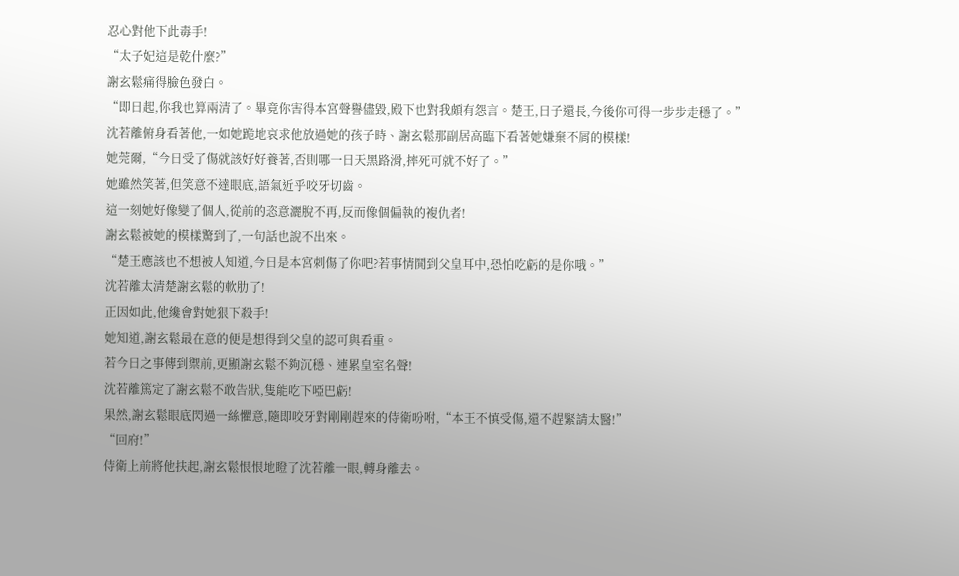忍心對他下此毒手!
“太子妃這是乾什麼?”
謝玄鬆痛得臉色發白。
“即日起,你我也算兩清了。畢竟你害得本宮聲譽儘毀,殿下也對我頗有怨言。楚王,日子還長,今後你可得一步步走穩了。”
沈若離俯身看著他,一如她跪地哀求他放過她的孩子時、謝玄鬆那副居高臨下看著她嫌棄不屑的模樣!
她莞爾,“今日受了傷就該好好養著,否則哪一日天黑路滑,摔死可就不好了。”
她雖然笑著,但笑意不達眼底,語氣近乎咬牙切齒。
這一刻她好像變了個人,從前的恣意灑脫不再,反而像個偏執的複仇者!
謝玄鬆被她的模樣驚到了,一句話也說不出來。
“楚王應該也不想被人知道,今日是本宮刺傷了你吧?若事情鬨到父皇耳中,恐怕吃虧的是你哦。”
沈若離太清楚謝玄鬆的軟肋了!
正因如此,他纔會對她狠下殺手!
她知道,謝玄鬆最在意的便是想得到父皇的認可與看重。
若今日之事傳到禦前,更顯謝玄鬆不夠沉穩、連累皇室名聲!
沈若離篤定了謝玄鬆不敢告狀,隻能吃下啞巴虧!
果然,謝玄鬆眼底閃過一絲懼意,隨即咬牙對剛剛趕來的侍衛吩咐,“本王不慎受傷,還不趕緊請太醫!”
“回府!”
侍衛上前將他扶起,謝玄鬆恨恨地瞪了沈若離一眼,轉身離去。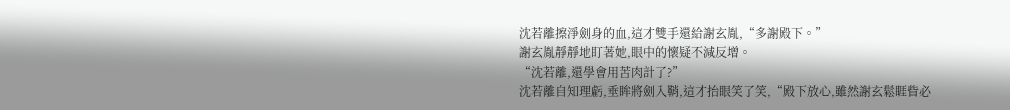沈若離擦淨劍身的血,這才雙手還給謝玄胤,“多謝殿下。”
謝玄胤靜靜地盯著她,眼中的懷疑不減反增。
“沈若離,還學會用苦肉計了?”
沈若離自知理虧,垂眸將劍入鞘,這才抬眼笑了笑,“殿下放心,雖然謝玄鬆睚眥必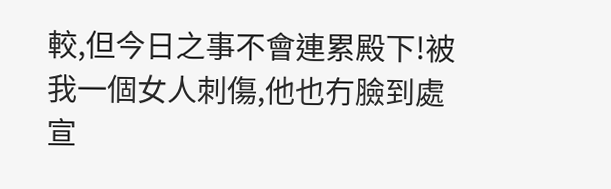較,但今日之事不會連累殿下!被我一個女人刺傷,他也冇臉到處宣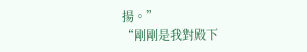揚。”
“剛剛是我對殿下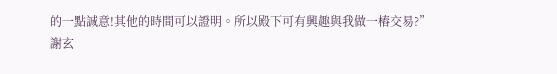的一點誠意!其他的時間可以證明。所以殿下可有興趣與我做一樁交易?”
謝玄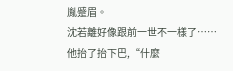胤蹙眉。
沈若離好像跟前一世不一樣了……
他抬了抬下巴,“什麼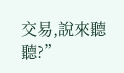交易,說來聽聽?”